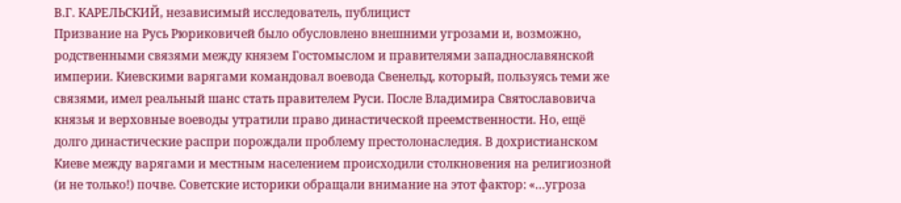В.Г. КАРЕЛЬСКИЙ, независимый исследователь, публицист
Призвание на Русь Рюриковичей было обусловлено внешними угрозами и, возможно, родственными связями между князем Гостомыслом и правителями западнославянской империи. Киевскими варягами командовал воевода Свенельд, который, пользуясь теми же связями, имел реальный шанс стать правителем Руси. После Владимира Святославовича князья и верховные воеводы утратили право династической преемственности. Но, ещё долго династические распри порождали проблему престолонаследия. В дохристианском Киеве между варягами и местным населением происходили столкновения на религиозной (и не только!) почве. Советские историки обращали внимание на этот фактор: «…угроза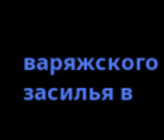варяжского засилья в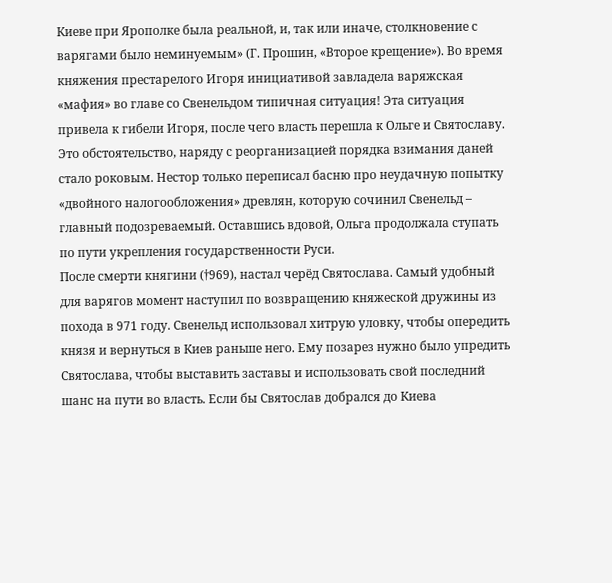Киеве при Ярополке была реальной, и, так или иначе, столкновение с варягами было неминуемым» (Г. Прошин, «Второе крещение»). Во время княжения престарелого Игоря инициативой завладела варяжская «мафия» во главе со Свенельдом типичная ситуация! Эта ситуация привела к гибели Игоря, после чего власть перешла к Ольге и Святославу. Это обстоятельство, наряду с реорганизацией порядка взимания даней стало роковым. Нестор только переписал басню про неудачную попытку «двойного налогообложения» древлян, которую сочинил Свенельд – главный подозреваемый. Оставшись вдовой, Ольга продолжала ступать по пути укрепления государственности Руси.
После смерти княгини (†969), настал черёд Святослава. Самый удобный для варягов момент наступил по возвращению княжеской дружины из похода в 971 году. Свенельд использовал хитрую уловку, чтобы опередить князя и вернуться в Киев раньше него. Ему позарез нужно было упредить Святослава, чтобы выставить заставы и использовать свой последний шанс на пути во власть. Если бы Святослав добрался до Киева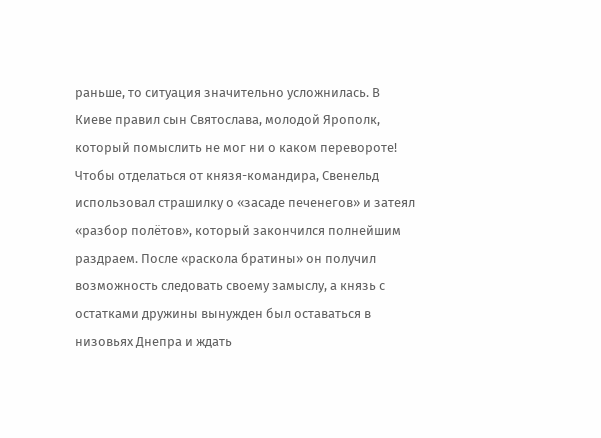раньше, то ситуация значительно усложнилась. В Киеве правил сын Святослава, молодой Ярополк, который помыслить не мог ни о каком перевороте! Чтобы отделаться от князя-командира, Свенельд использовал страшилку о «засаде печенегов» и затеял «разбор полётов», который закончился полнейшим раздраем. После «раскола братины» он получил возможность следовать своему замыслу, а князь с остатками дружины вынужден был оставаться в низовьях Днепра и ждать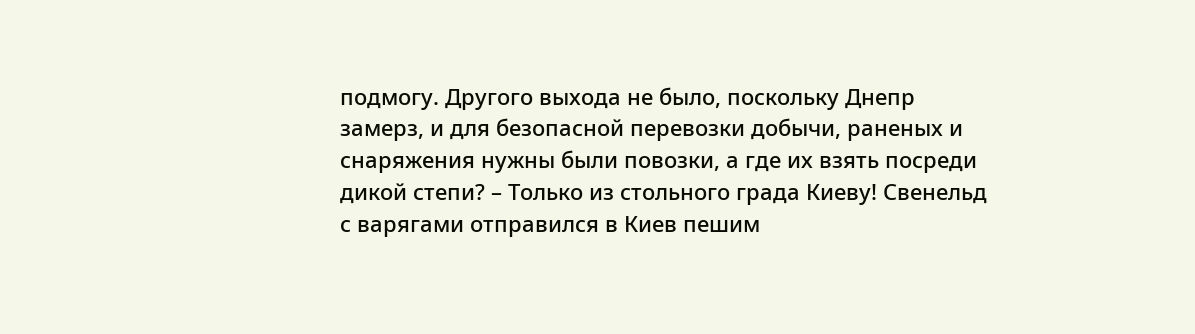подмогу. Другого выхода не было, поскольку Днепр замерз, и для безопасной перевозки добычи, раненых и снаряжения нужны были повозки, а где их взять посреди дикой степи? – Только из стольного града Киеву! Свенельд с варягами отправился в Киев пешим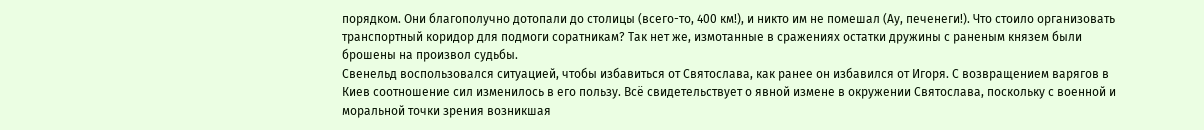порядком. Они благополучно дотопали до столицы (всего-то, 400 км!), и никто им не помешал (Ау, печенеги!). Что стоило организовать транспортный коридор для подмоги соратникам? Так нет же, измотанные в сражениях остатки дружины с раненым князем были брошены на произвол судьбы.
Свенельд воспользовался ситуацией, чтобы избавиться от Святослава, как ранее он избавился от Игоря. С возвращением варягов в Киев соотношение сил изменилось в его пользу. Всё свидетельствует о явной измене в окружении Святослава, поскольку с военной и моральной точки зрения возникшая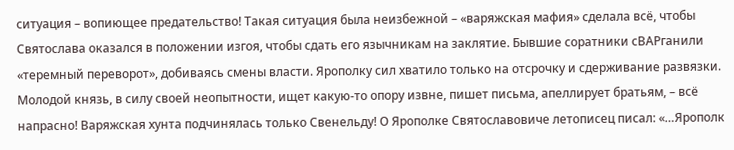ситуация – вопиющее предательство! Такая ситуация была неизбежной – «варяжская мафия» сделала всё, чтобы Святослава оказался в положении изгоя, чтобы сдать его язычникам на заклятие. Бывшие соратники сВАРганили «теремный переворот», добиваясь смены власти. Ярополку сил хватило только на отсрочку и сдерживание развязки. Молодой князь, в силу своей неопытности, ищет какую-то опору извне, пишет письма, апеллирует братьям, – всё напрасно! Варяжская хунта подчинялась только Свенельду! О Ярополке Святославовиче летописец писал: «…Ярополк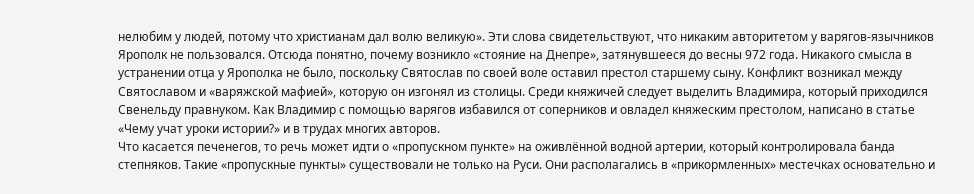нелюбим у людей, потому что христианам дал волю великую». Эти слова свидетельствуют, что никаким авторитетом у варягов-язычников Ярополк не пользовался. Отсюда понятно, почему возникло «стояние на Днепре», затянувшееся до весны 972 года. Никакого смысла в устранении отца у Ярополка не было, поскольку Святослав по своей воле оставил престол старшему сыну. Конфликт возникал между Святославом и «варяжской мафией», которую он изгонял из столицы. Среди княжичей следует выделить Владимира, который приходился Свенельду правнуком. Как Владимир с помощью варягов избавился от соперников и овладел княжеским престолом, написано в статье «Чему учат уроки истории?» и в трудах многих авторов.
Что касается печенегов, то речь может идти о «пропускном пункте» на оживлённой водной артерии, который контролировала банда степняков. Такие «пропускные пункты» существовали не только на Руси. Они располагались в «прикормленных» местечках основательно и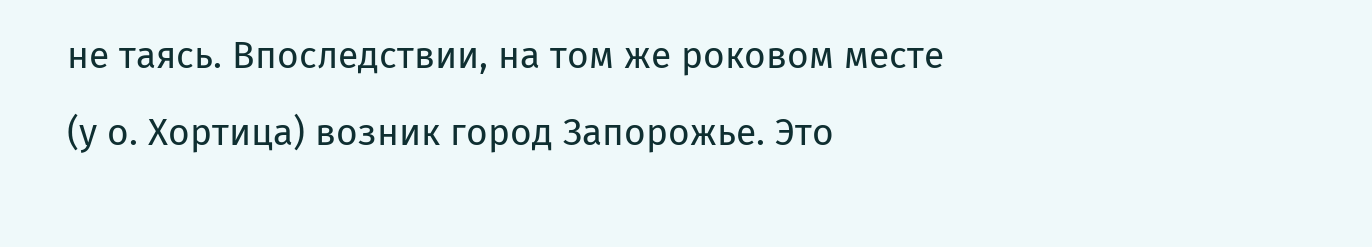не таясь. Впоследствии, на том же роковом месте (у о. Хортица) возник город Запорожье. Это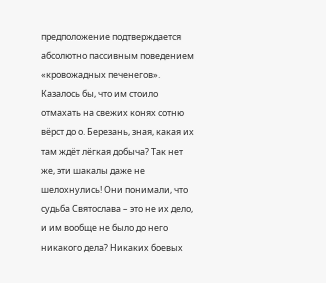предположение подтверждается абсолютно пассивным поведением «кровожадных печенегов». Казалось бы, что им стоило отмахать на свежих конях сотню вёрст до о. Березань, зная, какая их там ждёт лёгкая добыча? Так нет же, эти шакалы даже не шелохнулись! Они понимали, что судьба Святослава – это не их дело, и им вообще не было до него никакого дела? Никаких боевых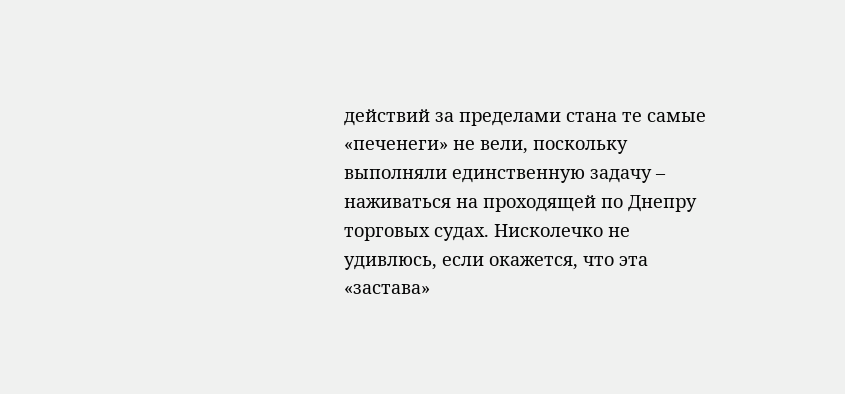действий за пределами стана те самые «печенеги» не вели, поскольку выполняли единственную задачу – наживаться на проходящей по Днепру торговых судах. Нисколечко не удивлюсь, если окажется, что эта «застава»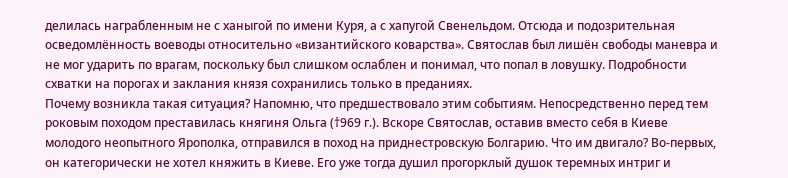делилась награбленным не с ханыгой по имени Куря, а с хапугой Свенельдом. Отсюда и подозрительная осведомлённость воеводы относительно «византийского коварства». Святослав был лишён свободы маневра и не мог ударить по врагам, поскольку был слишком ослаблен и понимал, что попал в ловушку. Подробности схватки на порогах и заклания князя сохранились только в преданиях.
Почему возникла такая ситуация? Напомню, что предшествовало этим событиям. Непосредственно перед тем роковым походом преставилась княгиня Ольга (†969 г.). Вскоре Святослав, оставив вместо себя в Киеве молодого неопытного Ярополка, отправился в поход на приднестровскую Болгарию. Что им двигало? Во-первых, он категорически не хотел княжить в Киеве. Его уже тогда душил прогорклый душок теремных интриг и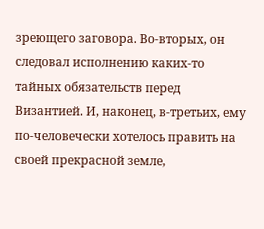зреющего заговора. Во-вторых, он следовал исполнению каких-то тайных обязательств перед Византией. И, наконец, в-третьих, ему по-человечески хотелось править на своей прекрасной земле,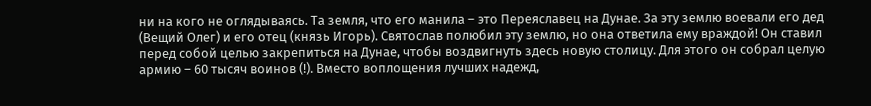ни на кого не оглядываясь. Та земля, что его манила – это Переяславец на Дунае. За эту землю воевали его дед (Вещий Олег) и его отец (князь Игорь). Святослав полюбил эту землю, но она ответила ему враждой! Он ставил перед собой целью закрепиться на Дунае, чтобы воздвигнуть здесь новую столицу. Для этого он собрал целую армию – 60 тысяч воинов (!). Вместо воплощения лучших надежд,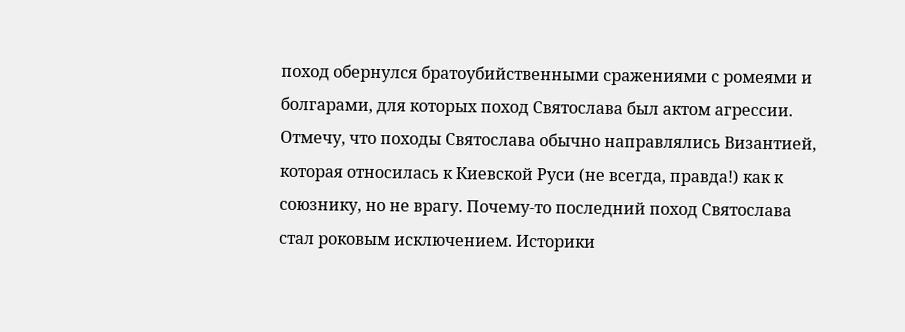поход обернулся братоубийственными сражениями с ромеями и болгарами, для которых поход Святослава был актом агрессии.
Отмечу, что походы Святослава обычно направлялись Византией, которая относилась к Киевской Руси (не всегда, правда!) как к союзнику, но не врагу. Почему-то последний поход Святослава стал роковым исключением. Историки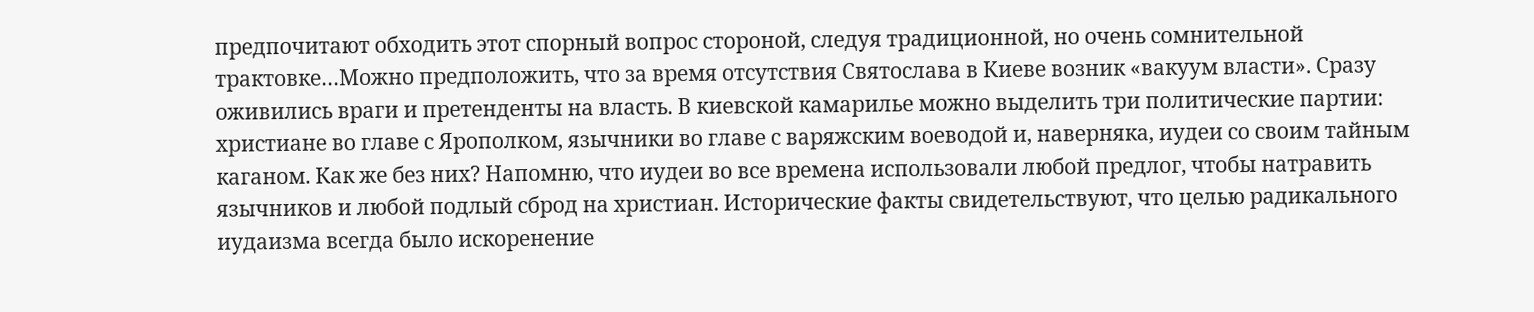предпочитают обходить этот спорный вопрос стороной, следуя традиционной, но очень сомнительной трактовке…Можно предположить, что за время отсутствия Святослава в Киеве возник «вакуум власти». Сразу оживились враги и претенденты на власть. В киевской камарилье можно выделить три политические партии: христиане во главе с Ярополком, язычники во главе с варяжским воеводой и, наверняка, иудеи со своим тайным каганом. Как же без них? Напомню, что иудеи во все времена использовали любой предлог, чтобы натравить язычников и любой подлый сброд на христиан. Исторические факты свидетельствуют, что целью радикального иудаизма всегда было искоренение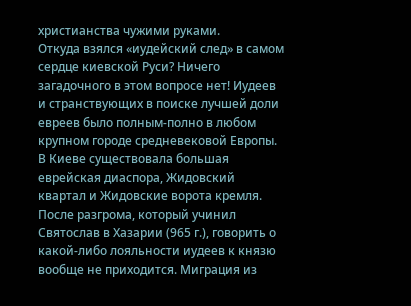христианства чужими руками.
Откуда взялся «иудейский след» в самом сердце киевской Руси? Ничего загадочного в этом вопросе нет! Иудеев и странствующих в поиске лучшей доли евреев было полным-полно в любом крупном городе средневековой Европы. В Киеве существовала большая еврейская диаспора, Жидовский квартал и Жидовские ворота кремля. После разгрома, который учинил Святослав в Хазарии (965 г.), говорить о какой-либо лояльности иудеев к князю вообще не приходится. Миграция из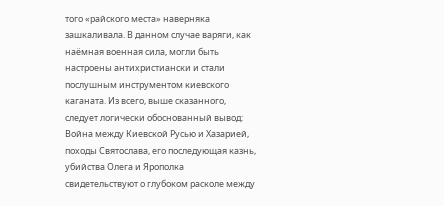того «райского места» наверняка зашкаливала. В данном случае варяги, как наёмная военная сила, могли быть настроены антихристиански и стали послушным инструментом киевского каганата. Из всего, выше сказанного, следует логически обоснованный вывод: Война между Киевской Русью и Хазарией, походы Святослава, его последующая казнь, убийства Олега и Ярополка свидетельствуют о глубоком расколе между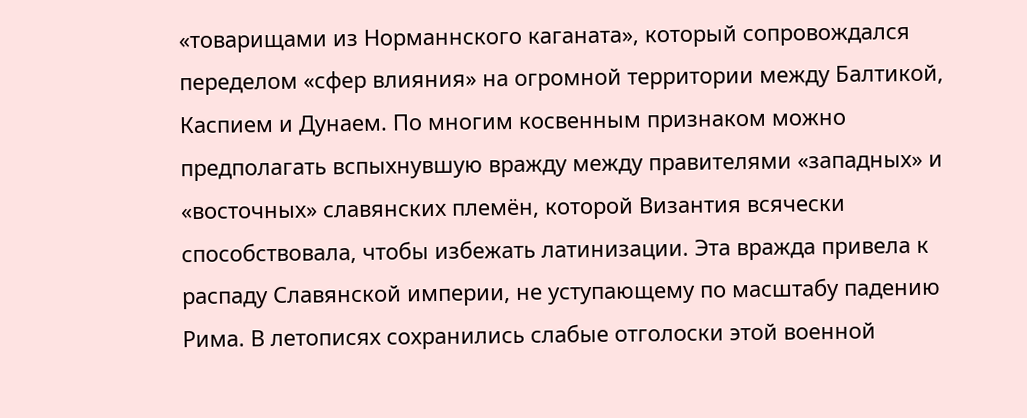«товарищами из Норманнского каганата», который сопровождался переделом «сфер влияния» на огромной территории между Балтикой, Каспием и Дунаем. По многим косвенным признаком можно предполагать вспыхнувшую вражду между правителями «западных» и «восточных» славянских племён, которой Византия всячески способствовала, чтобы избежать латинизации. Эта вражда привела к распаду Славянской империи, не уступающему по масштабу падению Рима. В летописях сохранились слабые отголоски этой военной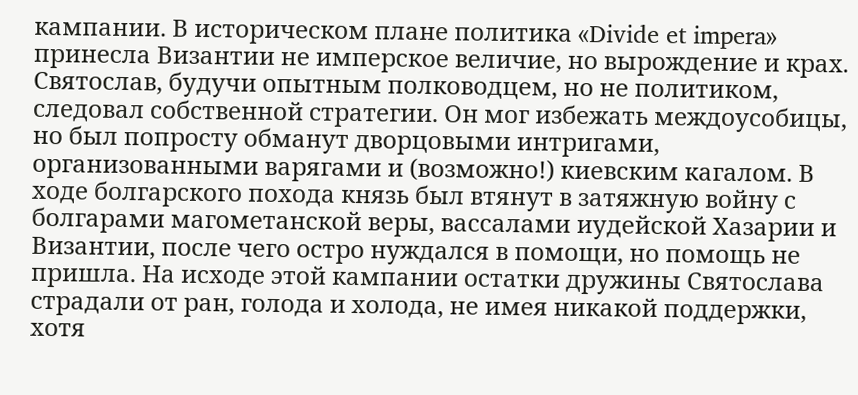кампании. В историческом плане политика «Divide et impera» принесла Византии не имперское величие, но вырождение и крах.
Святослав, будучи опытным полководцем, но не политиком, следовал собственной стратегии. Он мог избежать междоусобицы, но был попросту обманут дворцовыми интригами, организованными варягами и (возможно!) киевским кагалом. В ходе болгарского похода князь был втянут в затяжную войну с болгарами магометанской веры, вассалами иудейской Хазарии и Византии, после чего остро нуждался в помощи, но помощь не пришла. На исходе этой кампании остатки дружины Святослава страдали от ран, голода и холода, не имея никакой поддержки, хотя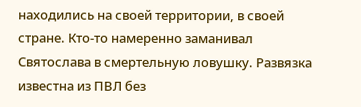находились на своей территории, в своей стране. Кто-то намеренно заманивал Святослава в смертельную ловушку. Развязка известна из ПВЛ без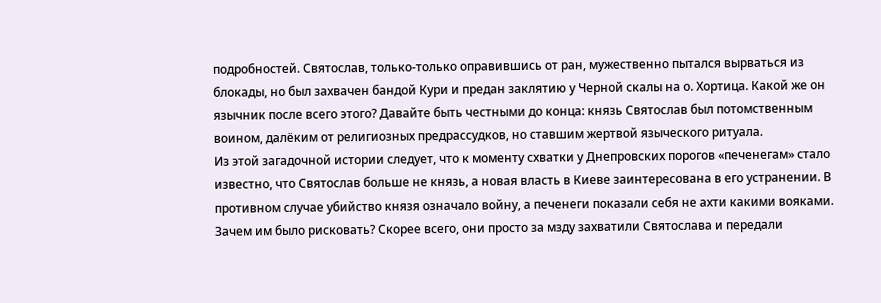подробностей. Святослав, только-только оправившись от ран, мужественно пытался вырваться из блокады, но был захвачен бандой Кури и предан заклятию у Черной скалы на о. Хортица. Какой же он язычник после всего этого? Давайте быть честными до конца: князь Святослав был потомственным воином, далёким от религиозных предрассудков, но ставшим жертвой языческого ритуала.
Из этой загадочной истории следует, что к моменту схватки у Днепровских порогов «печенегам» стало известно, что Святослав больше не князь, а новая власть в Киеве заинтересована в его устранении. В противном случае убийство князя означало войну, а печенеги показали себя не ахти какими вояками. Зачем им было рисковать? Скорее всего, они просто за мзду захватили Святослава и передали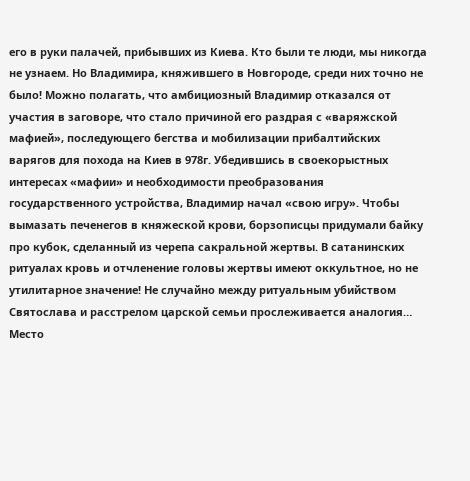его в руки палачей, прибывших из Киева. Кто были те люди, мы никогда не узнаем. Но Владимира, княжившего в Новгороде, среди них точно не было! Можно полагать, что амбициозный Владимир отказался от участия в заговоре, что стало причиной его раздрая с «варяжской мафией», последующего бегства и мобилизации прибалтийских варягов для похода на Киев в 978г. Убедившись в своекорыстных интересах «мафии» и необходимости преобразования государственного устройства, Владимир начал «свою игру». Чтобы вымазать печенегов в княжеской крови, борзописцы придумали байку про кубок, сделанный из черепа сакральной жертвы. В сатанинских ритуалах кровь и отчленение головы жертвы имеют оккультное, но не утилитарное значение! Не случайно между ритуальным убийством Святослава и расстрелом царской семьи прослеживается аналогия…
Место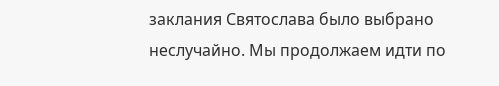заклания Святослава было выбрано неслучайно. Мы продолжаем идти по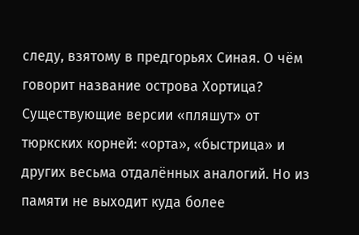следу, взятому в предгорьях Синая. О чём говорит название острова Хортица? Существующие версии «пляшут» от тюркских корней: «орта», «быстрица» и других весьма отдалённых аналогий. Но из памяти не выходит куда более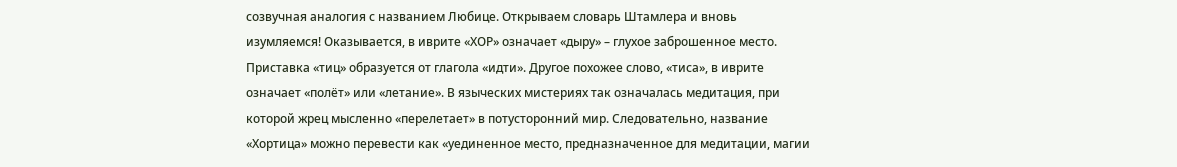созвучная аналогия с названием Любице. Открываем словарь Штамлера и вновь изумляемся! Оказывается, в иврите «ХОР» означает «дыру» – глухое заброшенное место. Приставка «тиц» образуется от глагола «идти». Другое похожее слово, «тиса», в иврите означает «полёт» или «летание». В языческих мистериях так означалась медитация, при которой жрец мысленно «перелетает» в потусторонний мир. Следовательно, название «Хортица» можно перевести как «уединенное место, предназначенное для медитации, магии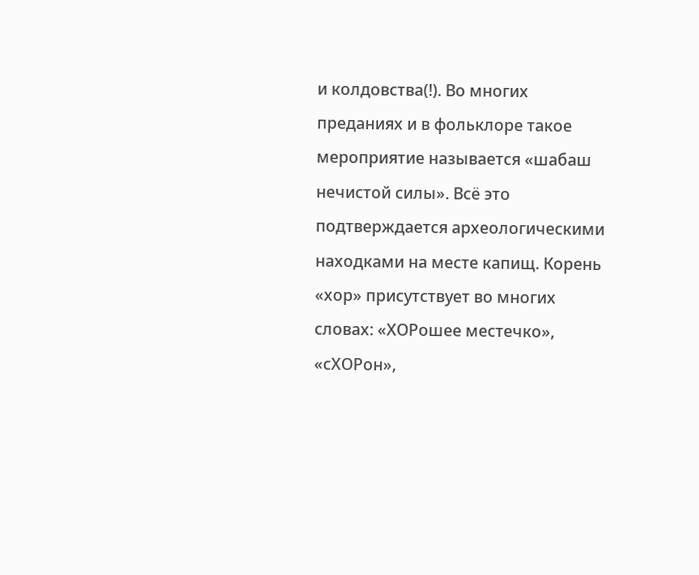и колдовства(!). Во многих преданиях и в фольклоре такое мероприятие называется «шабаш нечистой силы». Всё это подтверждается археологическими находками на месте капищ. Корень «хор» присутствует во многих словах: «ХОРошее местечко», «сХОРон»,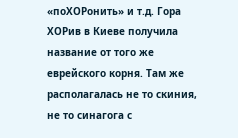«поХОРонить» и т.д. Гора ХОРив в Киеве получила название от того же еврейского корня. Там же располагалась не то скиния, не то синагога с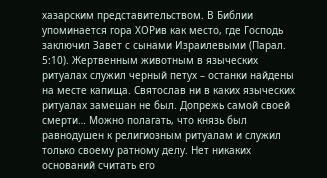хазарским представительством. В Библии упоминается гора ХОРив как место, где Господь заключил Завет с сынами Израилевыми (Парал. 5:10). Жертвенным животным в языческих ритуалах служил черный петух – останки найдены на месте капища. Святослав ни в каких языческих ритуалах замешан не был. Допрежь самой своей смерти… Можно полагать, что князь был равнодушен к религиозным ритуалам и служил только своему ратному делу. Нет никаких оснований считать его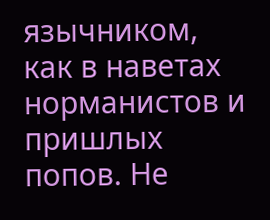язычником, как в наветах норманистов и пришлых попов. Не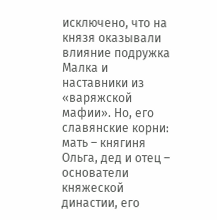исключено, что на князя оказывали влияние подружка Малка и наставники из «варяжской мафии». Но, его славянские корни: мать – княгиня Ольга, дед и отец – основатели княжеской династии, его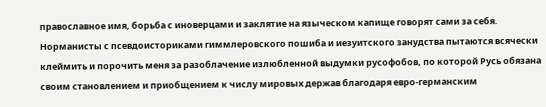православное имя, борьба с иноверцами и заклятие на языческом капище говорят сами за себя.
Норманисты с псевдоисториками гиммлеровского пошиба и иезуитского занудства пытаются всячески клеймить и порочить меня за разоблачение излюбленной выдумки русофобов, по которой Русь обязана своим становлением и приобщением к числу мировых держав благодаря евро-германским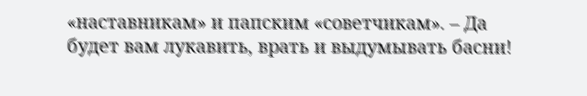«наставникам» и папским «советчикам». – Да будет вам лукавить, врать и выдумывать басни!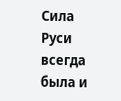Сила Руси всегда была и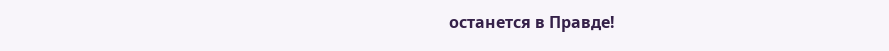останется в Правде!